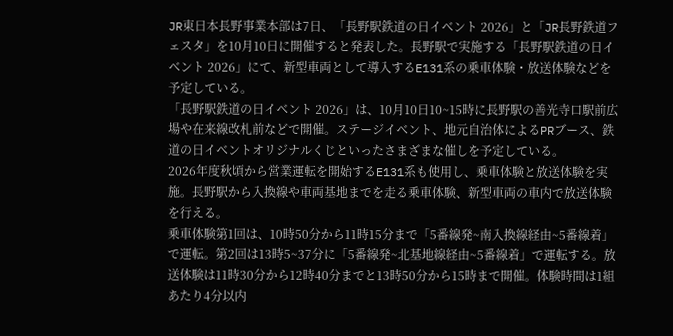JR東日本長野事業本部は7日、「長野駅鉄道の日イベント 2026」と「JR長野鉄道フェスタ」を10月10日に開催すると発表した。長野駅で実施する「長野駅鉄道の日イベント 2026」にて、新型車両として導入するE131系の乗車体験・放送体験などを予定している。
「長野駅鉄道の日イベント 2026」は、10月10日10~15時に長野駅の善光寺口駅前広場や在来線改札前などで開催。ステージイベント、地元自治体によるPRブース、鉄道の日イベントオリジナルくじといったさまざまな催しを予定している。
2026年度秋頃から営業運転を開始するE131系も使用し、乗車体験と放送体験を実施。長野駅から入換線や車両基地までを走る乗車体験、新型車両の車内で放送体験を行える。
乗車体験第1回は、10時50分から11時15分まで「5番線発~南入換線経由~5番線着」で運転。第2回は13時5~37分に「5番線発~北基地線経由~5番線着」で運転する。放送体験は11時30分から12時40分までと13時50分から15時まで開催。体験時間は1組あたり4分以内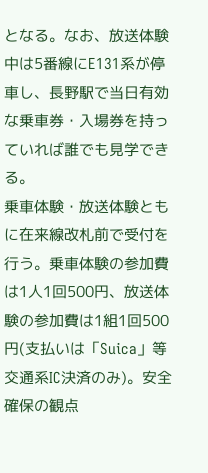となる。なお、放送体験中は5番線にE131系が停車し、長野駅で当日有効な乗車券・入場券を持っていれば誰でも見学できる。
乗車体験・放送体験ともに在来線改札前で受付を行う。乗車体験の参加費は1人1回500円、放送体験の参加費は1組1回500円(支払いは「Suica」等交通系IC決済のみ)。安全確保の観点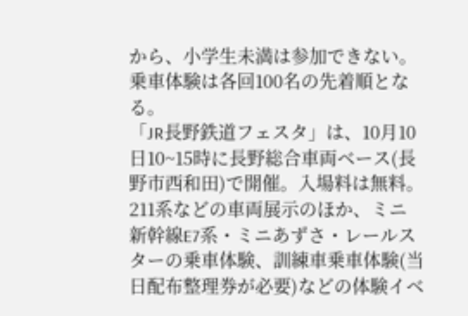から、小学生未満は参加できない。乗車体験は各回100名の先着順となる。
「JR長野鉄道フェスタ」は、10月10日10~15時に長野総合車両ベース(長野市西和田)で開催。入場料は無料。211系などの車両展示のほか、ミニ新幹線E7系・ミニあずさ・レールスターの乗車体験、訓練車乗車体験(当日配布整理券が必要)などの体験イベ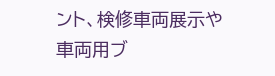ント、検修車両展示や車両用ブ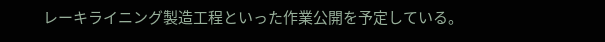レーキライニング製造工程といった作業公開を予定している。